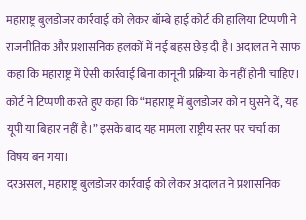महाराष्ट्र बुलडोजर कार्रवाई को लेकर बॉम्बे हाई कोर्ट की हालिया टिप्पणी ने राजनीतिक और प्रशासनिक हलकों में नई बहस छेड़ दी है। अदालत ने साफ कहा कि महाराष्ट्र में ऐसी कार्रवाई बिना कानूनी प्रक्रिया के नहीं होनी चाहिए। कोर्ट ने टिप्पणी करते हुए कहा कि “महाराष्ट्र में बुलडोजर को न घुसने दें, यह यूपी या बिहार नहीं है।” इसके बाद यह मामला राष्ट्रीय स्तर पर चर्चा का विषय बन गया।
दरअसल, महाराष्ट्र बुलडोजर कार्रवाई को लेकर अदालत ने प्रशासनिक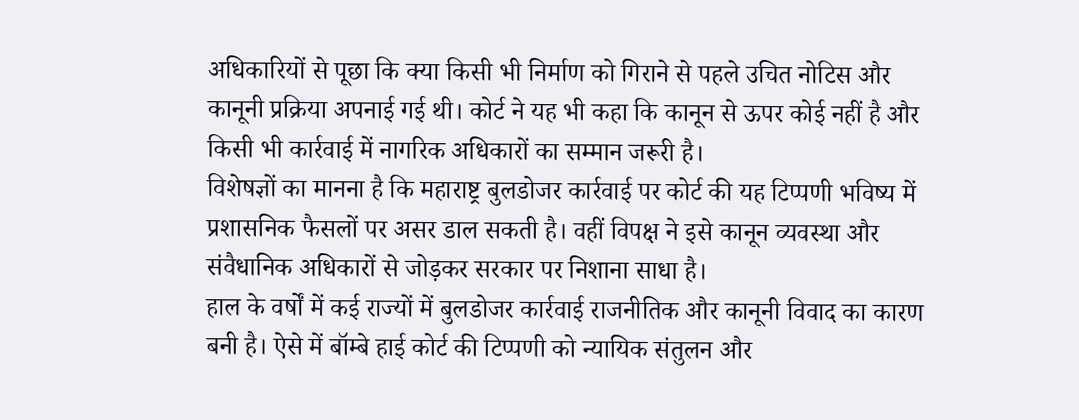अधिकारियों से पूछा कि क्या किसी भी निर्माण को गिराने से पहले उचित नोटिस और कानूनी प्रक्रिया अपनाई गई थी। कोर्ट ने यह भी कहा कि कानून से ऊपर कोई नहीं है और किसी भी कार्रवाई में नागरिक अधिकारों का सम्मान जरूरी है।
विशेषज्ञों का मानना है कि महाराष्ट्र बुलडोजर कार्रवाई पर कोर्ट की यह टिप्पणी भविष्य में प्रशासनिक फैसलों पर असर डाल सकती है। वहीं विपक्ष ने इसे कानून व्यवस्था और संवैधानिक अधिकारों से जोड़कर सरकार पर निशाना साधा है।
हाल के वर्षों में कई राज्यों में बुलडोजर कार्रवाई राजनीतिक और कानूनी विवाद का कारण बनी है। ऐसे में बॉम्बे हाई कोर्ट की टिप्पणी को न्यायिक संतुलन और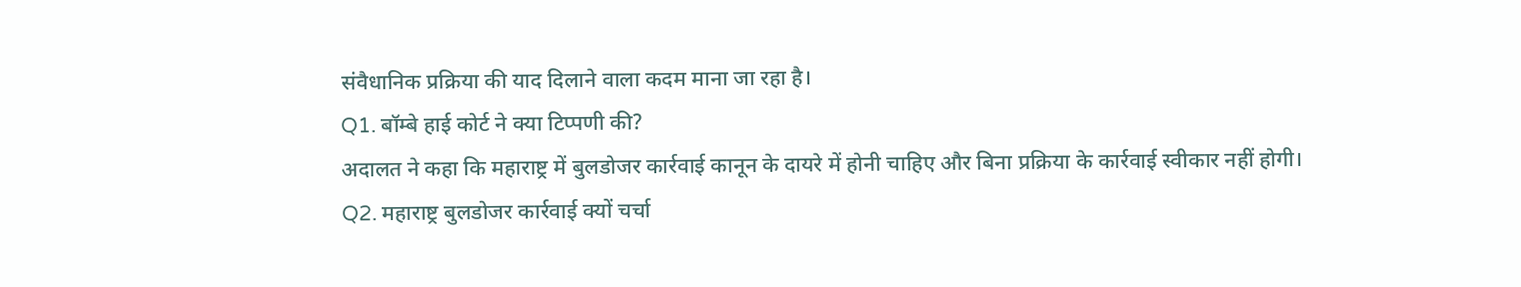संवैधानिक प्रक्रिया की याद दिलाने वाला कदम माना जा रहा है।
Q1. बॉम्बे हाई कोर्ट ने क्या टिप्पणी की?
अदालत ने कहा कि महाराष्ट्र में बुलडोजर कार्रवाई कानून के दायरे में होनी चाहिए और बिना प्रक्रिया के कार्रवाई स्वीकार नहीं होगी।
Q2. महाराष्ट्र बुलडोजर कार्रवाई क्यों चर्चा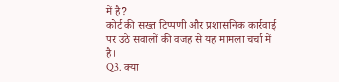में है?
कोर्ट की सख्त टिप्पणी और प्रशासनिक कार्रवाई पर उठे सवालों की वजह से यह मामला चर्चा में है।
Q3. क्या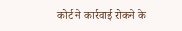कोर्ट ने कार्रवाई रोकने के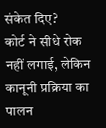संकेत दिए?
कोर्ट ने सीधे रोक नहीं लगाई, लेकिन कानूनी प्रक्रिया का पालन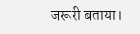जरूरी बताया।